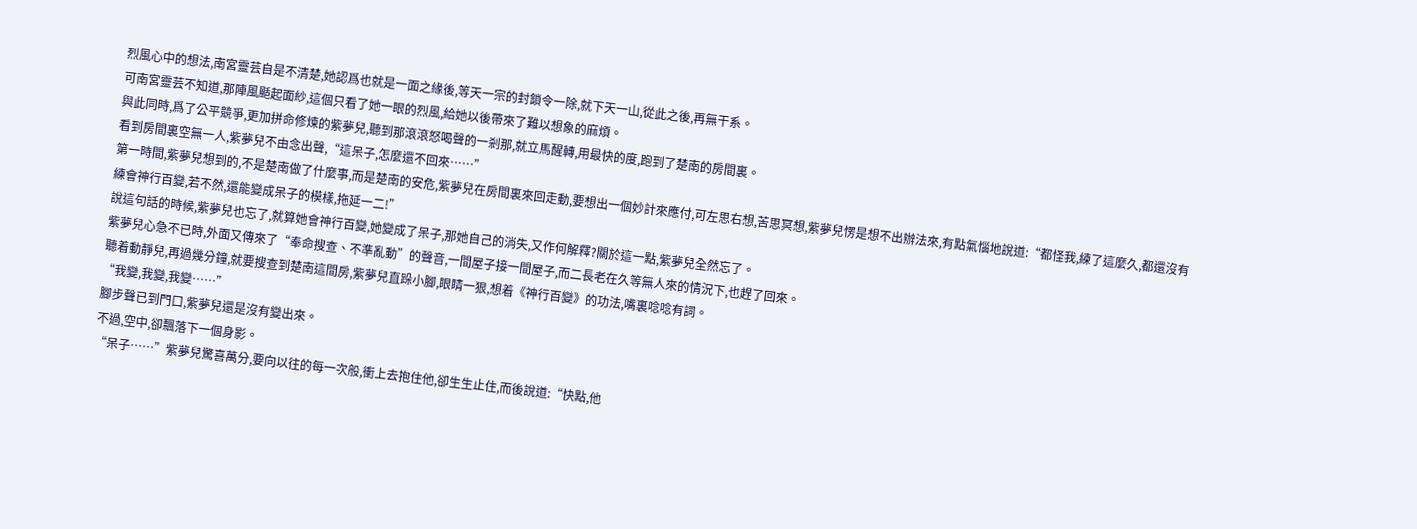烈風心中的想法,南宮靈芸自是不清楚,她認爲也就是一面之緣後,等天一宗的封鎖令一除,就下天一山,從此之後,再無干系。
可南宮靈芸不知道,那陣風颳起面紗,這個只看了她一眼的烈風,給她以後帶來了難以想象的麻煩。
與此同時,爲了公平競爭,更加拼命修煉的紫夢兒,聽到那滾滾怒喝聲的一剎那,就立馬醒轉,用最快的度,跑到了楚南的房間裏。
看到房間裏空無一人,紫夢兒不由念出聲,“這呆子,怎麼還不回來……”
第一時間,紫夢兒想到的,不是楚南做了什麼事,而是楚南的安危,紫夢兒在房間裏來回走動,要想出一個妙計來應付,可左思右想,苦思冥想,紫夢兒愣是想不出辦法來,有點氣惱地說道:“都怪我,練了這麼久,都還沒有練會神行百變,若不然,還能變成呆子的模樣,拖延一二!”
說這句話的時候,紫夢兒也忘了,就算她會神行百變,她變成了呆子,那她自己的消失,又作何解釋?關於這一點,紫夢兒全然忘了。
紫夢兒心急不已時,外面又傳來了“奉命搜查、不準亂動”的聲音,一間屋子接一間屋子,而二長老在久等無人來的情況下,也趕了回來。
聽着動靜兒,再過幾分鐘,就要搜查到楚南這間房,紫夢兒直跺小腳,眼睛一狠,想着《神行百變》的功法,嘴裏唸唸有詞。
“我變,我變,我變……”
腳步聲已到門口,紫夢兒還是沒有變出來。
不過,空中,卻飄落下一個身影。
“呆子……”紫夢兒驚喜萬分,要向以往的每一次般,衝上去抱住他,卻生生止住,而後說道:“快點,他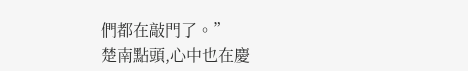們都在敲門了。”
楚南點頭,心中也在慶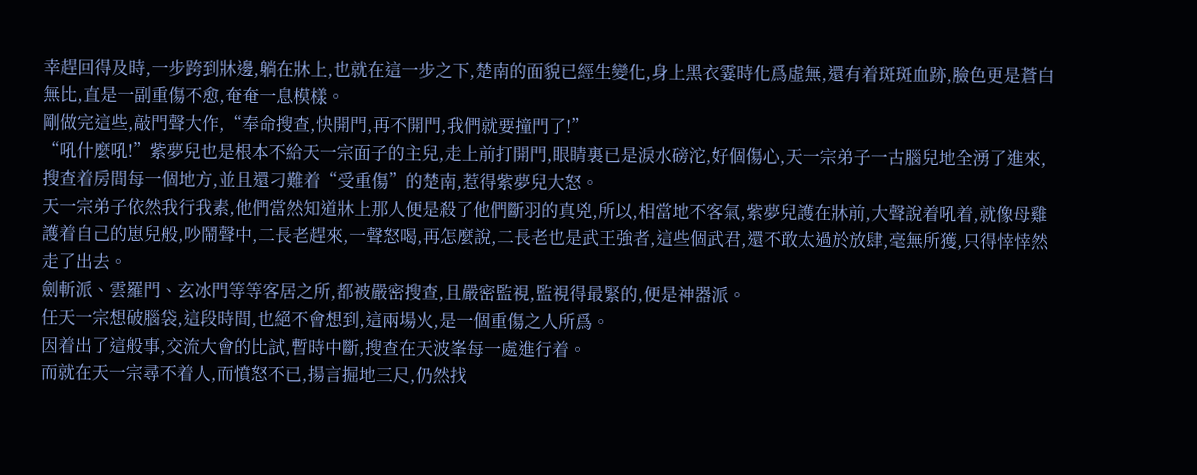幸趕回得及時,一步跨到牀邊,躺在牀上,也就在這一步之下,楚南的面貌已經生變化,身上黑衣霎時化爲虛無,還有着斑斑血跡,臉色更是蒼白無比,直是一副重傷不愈,奄奄一息模樣。
剛做完這些,敲門聲大作,“奉命搜查,快開門,再不開門,我們就要撞門了!”
“吼什麼吼!”紫夢兒也是根本不給天一宗面子的主兒,走上前打開門,眼睛裏已是淚水磅沱,好個傷心,天一宗弟子一古腦兒地全湧了進來,搜查着房間每一個地方,並且還刁難着“受重傷”的楚南,惹得紫夢兒大怒。
天一宗弟子依然我行我素,他們當然知道牀上那人便是殺了他們斷羽的真兇,所以,相當地不客氣,紫夢兒護在牀前,大聲說着吼着,就像母雞護着自己的崽兒般,吵鬧聲中,二長老趕來,一聲怒喝,再怎麼說,二長老也是武王強者,這些個武君,還不敢太過於放肆,毫無所獲,只得悻悻然走了出去。
劍斬派、雲羅門、玄冰門等等客居之所,都被嚴密搜查,且嚴密監視,監視得最緊的,便是神器派。
任天一宗想破腦袋,這段時間,也絕不會想到,這兩場火,是一個重傷之人所爲。
因着出了這般事,交流大會的比試,暫時中斷,搜查在天波峯每一處進行着。
而就在天一宗尋不着人,而憤怒不已,揚言掘地三尺,仍然找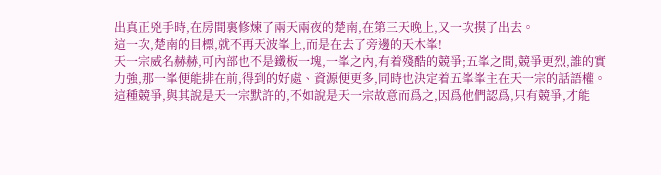出真正兇手時,在房間裏修煉了兩天兩夜的楚南,在第三天晚上,又一次摸了出去。
這一次,楚南的目標,就不再天波峯上,而是在去了旁邊的天木峯!
天一宗威名赫赫,可內部也不是鐵板一塊,一峯之內,有着殘酷的競爭;五峯之間,競爭更烈,誰的實力強,那一峯便能排在前,得到的好處、資源便更多,同時也決定着五峯峯主在天一宗的話語權。
這種競爭,與其說是天一宗默許的,不如說是天一宗故意而爲之,因爲他們認爲,只有競爭,才能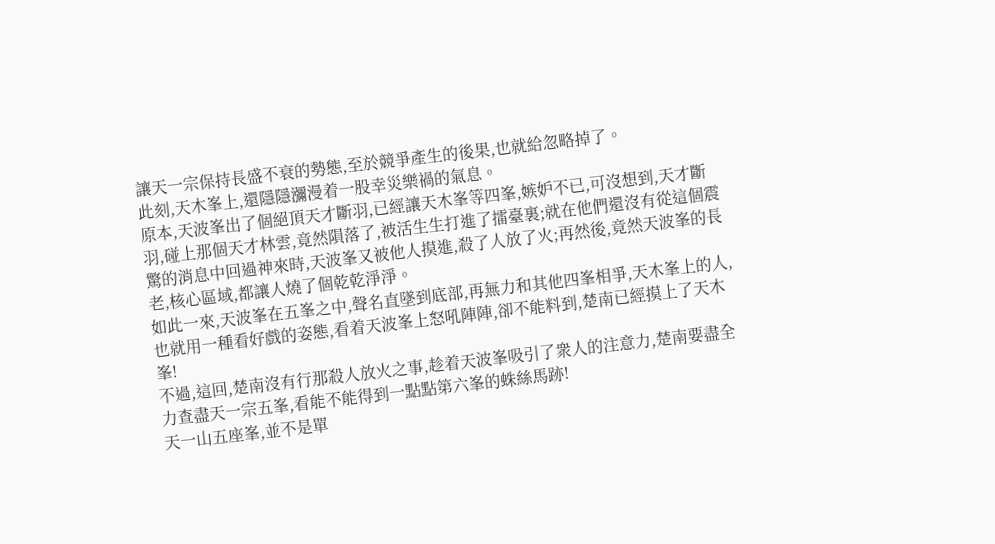讓天一宗保持長盛不衰的勢態,至於競爭產生的後果,也就給忽略掉了。
此刻,天木峯上,還隱隱瀰漫着一股幸災樂禍的氣息。
原本,天波峯出了個絕頂天才斷羽,已經讓天木峯等四峯,嫉妒不已,可沒想到,天才斷羽,碰上那個天才林雲,竟然隕落了,被活生生打進了擂臺裏;就在他們還沒有從這個震驚的消息中回過神來時,天波峯又被他人摸進,殺了人放了火;再然後,竟然天波峯的長老,核心區域,都讓人燒了個乾乾淨淨。
如此一來,天波峯在五峯之中,聲名直墜到底部,再無力和其他四峯相爭,天木峯上的人,也就用一種看好戲的姿態,看着天波峯上怒吼陣陣,卻不能料到,楚南已經摸上了天木峯!
不過,這回,楚南沒有行那殺人放火之事,趁着天波峯吸引了衆人的注意力,楚南要盡全力查盡天一宗五峯,看能不能得到一點點第六峯的蛛絲馬跡!
天一山五座峯,並不是單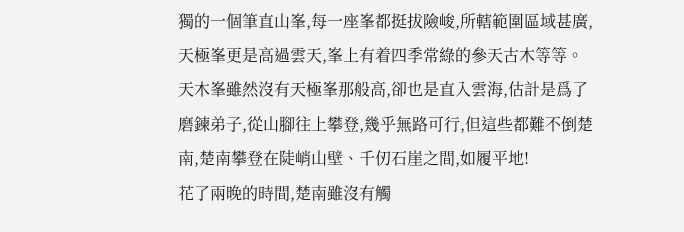獨的一個筆直山峯,每一座峯都挺拔險峻,所轄範圍區域甚廣,天極峯更是高過雲天,峯上有着四季常綠的參天古木等等。
天木峯雖然沒有天極峯那般高,卻也是直入雲海,估計是爲了磨鍊弟子,從山腳往上攀登,幾乎無路可行,但這些都難不倒楚南,楚南攀登在陡峭山壁、千仞石崖之間,如履平地!
花了兩晚的時間,楚南雖沒有觸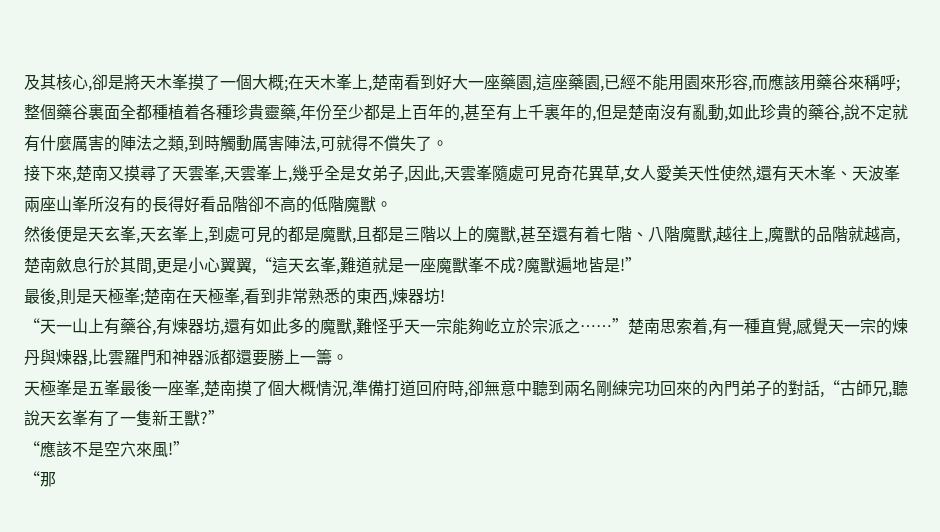及其核心,卻是將天木峯摸了一個大概;在天木峯上,楚南看到好大一座藥園,這座藥園,已經不能用園來形容,而應該用藥谷來稱呼;整個藥谷裏面全都種植着各種珍貴靈藥,年份至少都是上百年的,甚至有上千裏年的,但是楚南沒有亂動,如此珍貴的藥谷,說不定就有什麼厲害的陣法之類,到時觸動厲害陣法,可就得不償失了。
接下來,楚南又摸尋了天雲峯,天雲峯上,幾乎全是女弟子,因此,天雲峯隨處可見奇花異草,女人愛美天性使然,還有天木峯、天波峯兩座山峯所沒有的長得好看品階卻不高的低階魔獸。
然後便是天玄峯,天玄峯上,到處可見的都是魔獸,且都是三階以上的魔獸,甚至還有着七階、八階魔獸,越往上,魔獸的品階就越高,楚南斂息行於其間,更是小心翼翼,“這天玄峯,難道就是一座魔獸峯不成?魔獸遍地皆是!”
最後,則是天極峯;楚南在天極峯,看到非常熟悉的東西,煉器坊!
“天一山上有藥谷,有煉器坊,還有如此多的魔獸,難怪乎天一宗能夠屹立於宗派之……”楚南思索着,有一種直覺,感覺天一宗的煉丹與煉器,比雲羅門和神器派都還要勝上一籌。
天極峯是五峯最後一座峯,楚南摸了個大概情況,準備打道回府時,卻無意中聽到兩名剛練完功回來的內門弟子的對話,“古師兄,聽說天玄峯有了一隻新王獸?”
“應該不是空穴來風!”
“那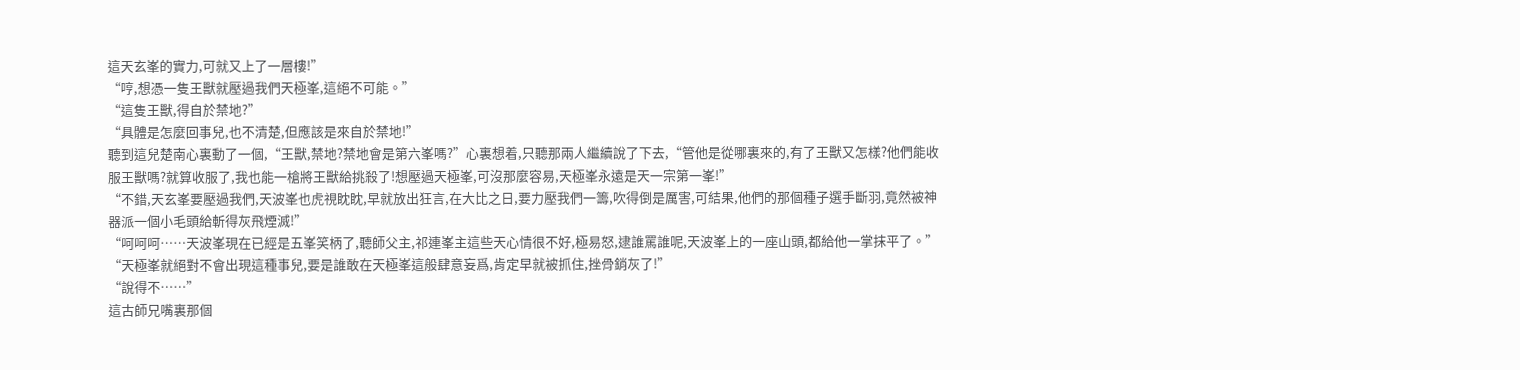這天玄峯的實力,可就又上了一層樓!”
“哼,想憑一隻王獸就壓過我們天極峯,這絕不可能。”
“這隻王獸,得自於禁地?”
“具體是怎麼回事兒,也不清楚,但應該是來自於禁地!”
聽到這兒楚南心裏動了一個,“王獸,禁地?禁地會是第六峯嗎?”心裏想着,只聽那兩人繼續說了下去,“管他是從哪裏來的,有了王獸又怎樣?他們能收服王獸嗎?就算收服了,我也能一槍將王獸給挑殺了!想壓過天極峯,可沒那麼容易,天極峯永遠是天一宗第一峯!”
“不錯,天玄峯要壓過我們,天波峯也虎視眈眈,早就放出狂言,在大比之日,要力壓我們一籌,吹得倒是厲害,可結果,他們的那個種子選手斷羽,竟然被神器派一個小毛頭給斬得灰飛煙滅!”
“呵呵呵……天波峯現在已經是五峯笑柄了,聽師父主,祁連峯主這些天心情很不好,極易怒,逮誰罵誰呢,天波峯上的一座山頭,都給他一掌抹平了。”
“天極峯就絕對不會出現這種事兒,要是誰敢在天極峯這般肆意妄爲,肯定早就被抓住,挫骨銷灰了!”
“說得不……”
這古師兄嘴裏那個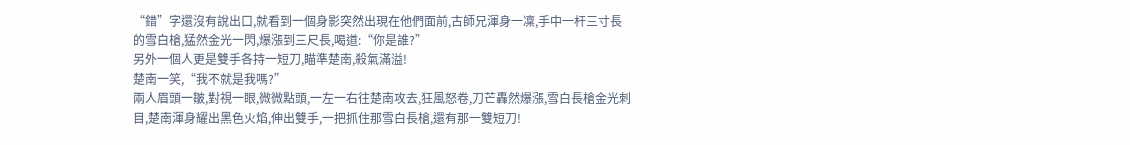“錯”字還沒有說出口,就看到一個身影突然出現在他們面前,古師兄渾身一凜,手中一杆三寸長的雪白槍,猛然金光一閃,爆漲到三尺長,喝道:“你是誰?”
另外一個人更是雙手各持一短刀,瞄準楚南,殺氣滿溢!
楚南一笑,“我不就是我嗎?”
兩人眉頭一皺,對視一眼,微微點頭,一左一右往楚南攻去,狂風怒卷,刀芒轟然爆漲,雪白長槍金光刺目,楚南渾身耀出黑色火焰,伸出雙手,一把抓住那雪白長槍,還有那一雙短刀!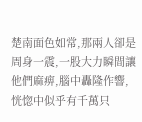楚南面色如常,那兩人卻是周身一震,一股大力瞬間讓他們麻痹,腦中轟隆作響,恍惚中似乎有千萬只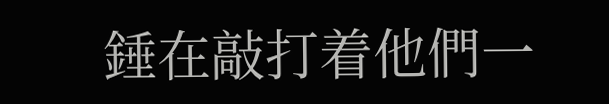錘在敲打着他們一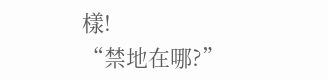樣!
“禁地在哪?”